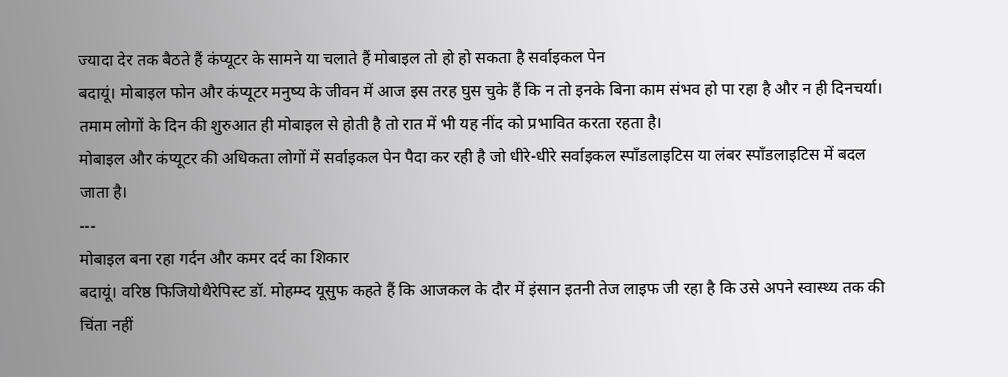ज्यादा देर तक बैठते हैं कंप्यूटर के सामने या चलाते हैं मोबाइल तो हो हो सकता है सर्वाइकल पेन
बदायूं। मोबाइल फोन और कंप्यूटर मनुष्य के जीवन में आज इस तरह घुस चुके हैं कि न तो इनके बिना काम संभव हो पा रहा है और न ही दिनचर्या। तमाम लोगों के दिन की शुरुआत ही मोबाइल से होती है तो रात में भी यह नींद को प्रभावित करता रहता है।
मोबाइल और कंप्यूटर की अधिकता लोगों में सर्वाइकल पेन पैदा कर रही है जो धीरे-धीरे सर्वाइकल स्पॉंडलाइटिस या लंबर स्पॉंडलाइटिस में बदल जाता है।
---
मोबाइल बना रहा गर्दन और कमर दर्द का शिकार
बदायूं। वरिष्ठ फिजियोथैरेपिस्ट डॉ. मोहम्म्द यूसुफ कहते हैं कि आजकल के दौर में इंसान इतनी तेज लाइफ जी रहा है कि उसे अपने स्वास्थ्य तक की चिंता नहीं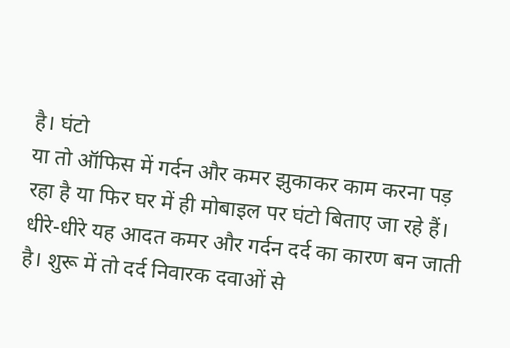है। घंटो
या तो ऑफिस में गर्दन और कमर झुकाकर काम करना पड़ रहा है या फिर घर में ही मोबाइल पर घंटो बिताए जा रहे हैं। धीरे-धीरे यह आदत कमर और गर्दन दर्द का कारण बन जाती है। शुरू में तो दर्द निवारक दवाओं से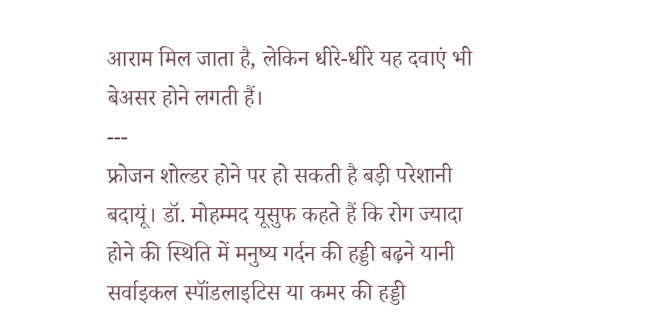आराम मिल जाता है, लेकिन धीरे-धीरे यह दवाएं भी बेअसर होने लगती हैं।
---
फ्रोजन शोल्डर होने पर हो सकती है बड़ी परेशानी
बदायूं। डॉ. मोहम्मद यूसुफ कहते हैं कि रोग ज्यादा होने की स्थिति में मनुष्य गर्दन की हड्डी बढ़ने यानी सर्वाइकल स्पॉंडलाइटिस या कमर की हड्डी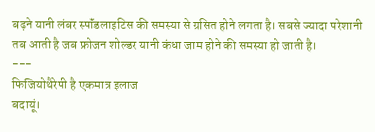बढ़ने यानी लंबर स्पॉंडलाइटिस की समस्या से ग्रसित होने लगता है। सबसे ज्यादा परेशानी तब आती है जब फ्रोजन शोल्डर यानी कंधा जाम होने की समस्या हो जाती है।
---
फिजियोथैरेपी है एकमात्र इलाज
बदायूं।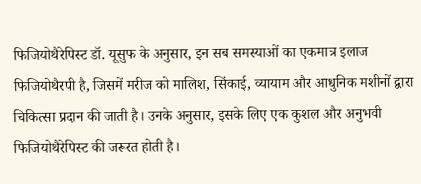फिजियोथैरेपिस्ट डॉ. यूसुफ के अनुसार, इन सब समस्याओं का एकमात्र इलाज फिजियोथैरपी है, जिसमें मरीज को मालिश, सिंकाई, व्यायाम और आधुनिक मशीनों द्वारा चिकित्सा प्रदान की जाती है। उनके अनुसार, इसके लिए एक कुशल और अनुभवी फिजियोथैरेपिस्ट की जरूरत होती है।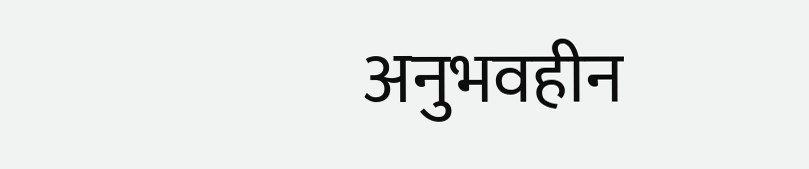अनुभवहीन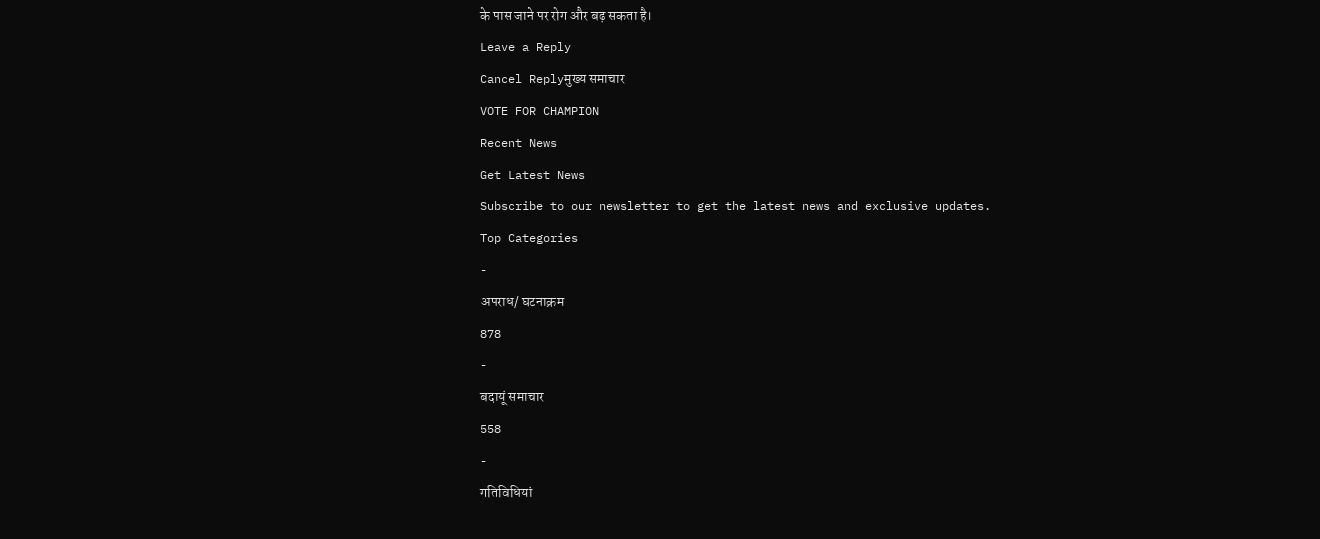के पास जाने पर रोग और बढ़ सकता है।
Leave a Reply
Cancel Replyमुख्य समाचार
VOTE FOR CHAMPION
Recent News
Get Latest News
Subscribe to our newsletter to get the latest news and exclusive updates.
Top Categories
-
अपराध/ घटनाक्रम
878
-
बदायूं समाचार
558
-
गतिविधियां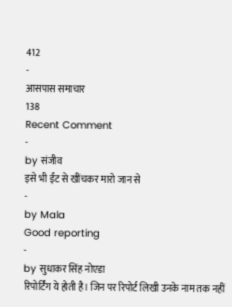412
-
आसपास समाचार
138
Recent Comment
-
by संजीव
इसे भी ईंट से खींचकर मारो जान से
-
by Mala
Good reporting
-
by सुधाकर सिंह नोएडा
रिपोर्टिंग ये होती है। जिन पर रिपोर्ट लिखी उनके नाम तक नहीं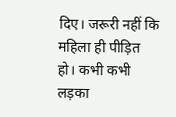दिए। जरूरी नहीं कि महिला ही पीड़ित हो। कभी कभी लड़का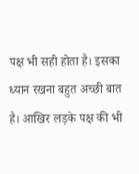पक्ष भी सही होता है। इसका ध्यान रखना बहुत अच्छी बात है। आखिर लड़के पक्ष की भी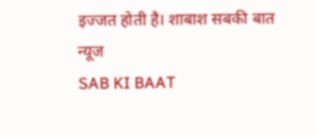इज्जत होती है। शाबाश सबकी बात न्यूज
SAB KI BAAT